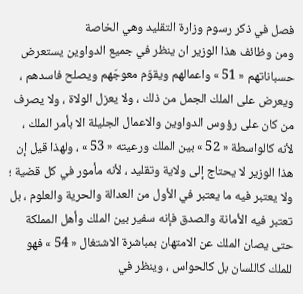فصل في ذكر رسوم وزارة التقليد وهي الخاصة
ومن وظائف هذا الوزير ان ينظر في جميع الدواوين يستعرض حسباناتهم « 51 » واعمالهم ويقوّم معوجّهم ويصلح فاسدهم ، ويعرض على الملك الجمل من ذلك ، ولا يعزل الولاة ، ولا يصرف من كان على رؤوس الدواوين والاعمال الجليلة الا بأمر الملك ، لأنه كالواسطة « 52 » بين الملك ورعيته « 53 » ، ولهذا قيل إن هذا الوزير لا يحتاج إلى ولاية وتقليد ، لأنه مأمور في كل قضية ؛ ولا يعتبر فيه ما يعتبر في الأول من العدالة والحرية والعلوم ، بل تعتبر فيه الأمانة والصدق فإنه سفير بين الملك وأهل المملكة حتى يصان الملك عن الامتهان بمباشرة الاشتغال « 54 » فهو للملك كاللسان بل كالحواس ، وينظر في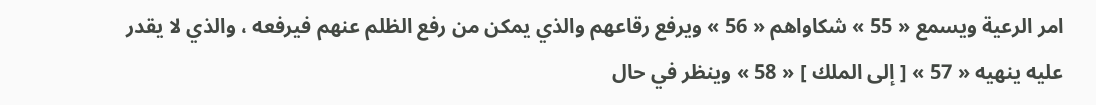امر الرعية ويسمع « 55 » شكاواهم « 56 » ويرفع رقاعهم والذي يمكن من رفع الظلم عنهم فيرفعه ، والذي لا يقدر عليه ينهيه « 57 » [ إلى الملك ] « 58 » وينظر في حال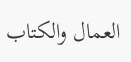العمال والكتاب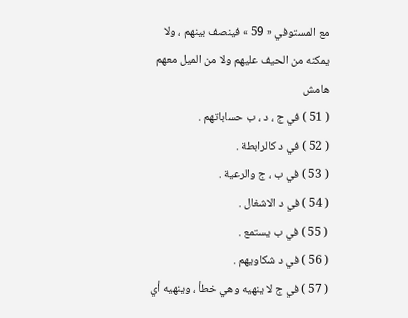مع المستوفي « 59 » فينصف بينهم ، ولا يمكنه من الحيف عليهم ولا من الميل معهم
هامش
( 51 ) في ج ، د ، ب حساباتهم .
( 52 ) في د كالرابطة .
( 53 ) في ب ، ج والرعية .
( 54 ) في د الاشغال .
( 55 ) في ب يستمع .
( 56 ) في د شكاويهم .
( 57 ) في ج لا ينهيه وهي خطأ ، وينهيه أي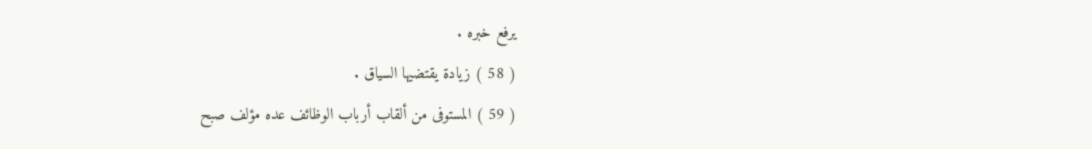يرفع خبره .
( 58 ) زيادة يقتضيها السياق .
( 59 ) المستوفى من ألقاب أرباب الوظائف عده مؤلف صبح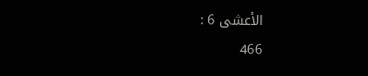الأعشى 6 :
466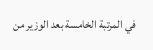في المرتبة الخامسة بعد الوزير من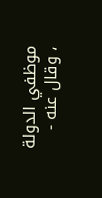موظفي الدولة ، وقال عنه -